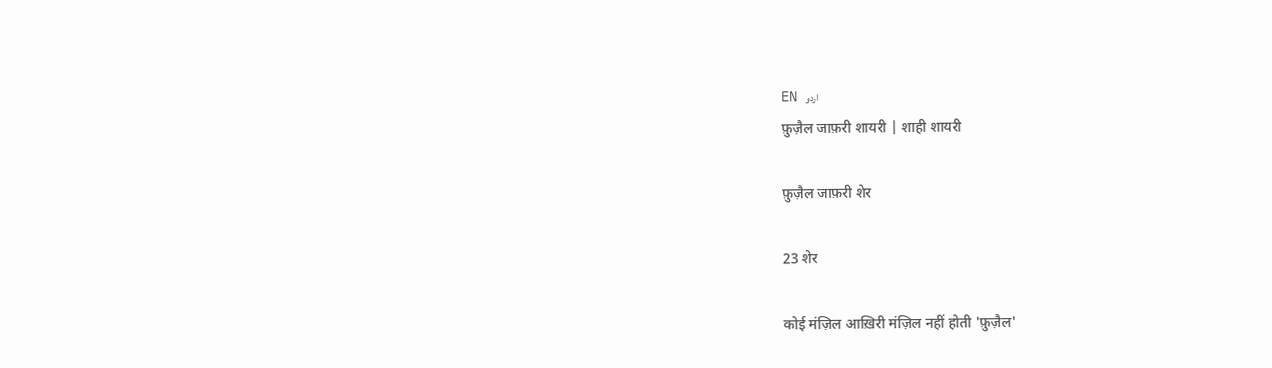EN اردو
फ़ुज़ैल जाफ़री शायरी | शाही शायरी

फ़ुज़ैल जाफ़री शेर

23 शेर

कोई मंज़िल आख़िरी मंज़िल नहीं होती 'फ़ुज़ैल'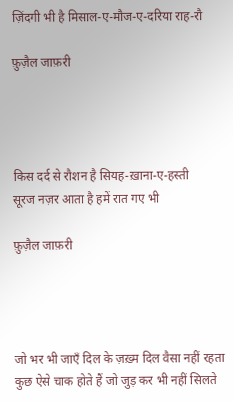ज़िंदगी भी है मिसाल-ए-मौज-ए-दरिया राह-रौ

फ़ुज़ैल जाफ़री




किस दर्द से रौशन है सियह-ख़ाना-ए-हस्ती
सूरज नज़र आता है हमें रात गए भी

फ़ुज़ैल जाफ़री




जो भर भी जाएँ दिल के ज़ख़्म दिल वैसा नहीं रहता
कुछ ऐसे चाक होते हैं जो जुड़ कर भी नहीं सिलते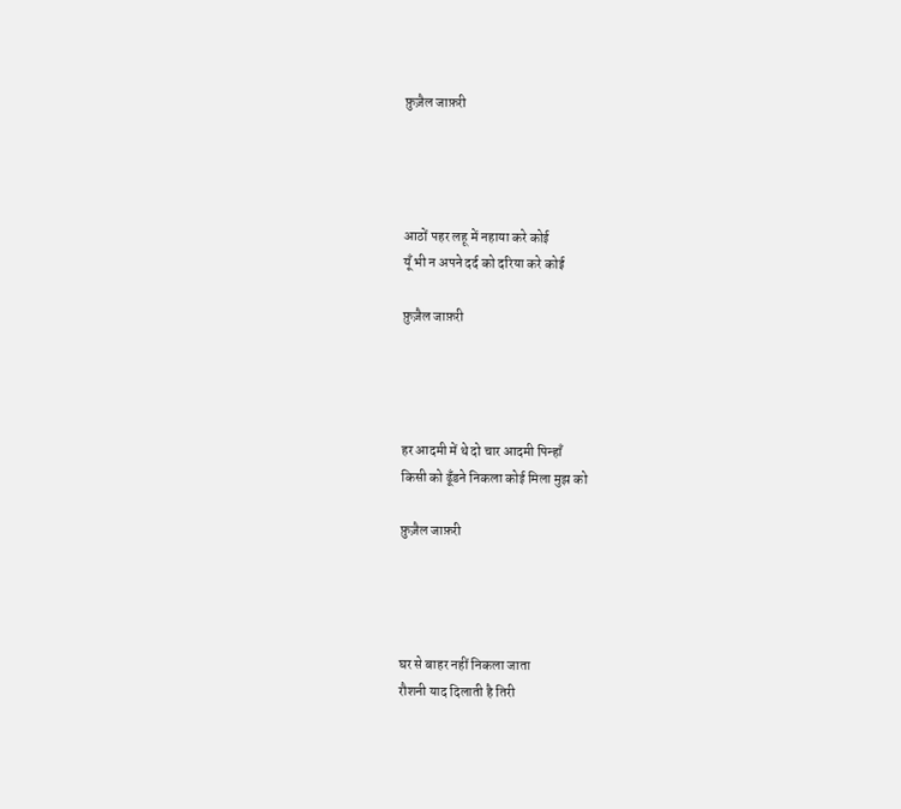फ़ुज़ैल जाफ़री




आठों पहर लहू में नहाया करे कोई
यूँ भी न अपने दर्द को दरिया करे कोई

फ़ुज़ैल जाफ़री




हर आदमी में थे दो चार आदमी पिन्हाँ
किसी को ढूँडने निकला कोई मिला मुझ को

फ़ुज़ैल जाफ़री




घर से बाहर नहीं निकला जाता
रौशनी याद दिलाती है तिरी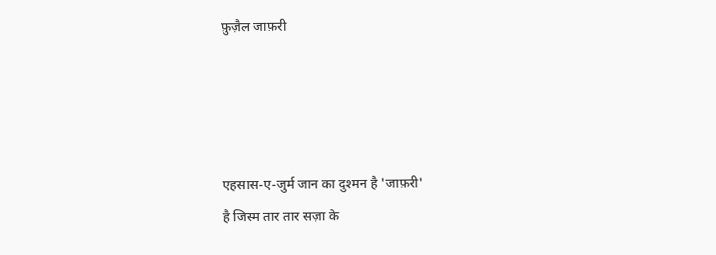फ़ुज़ैल जाफ़री




एहसास-ए-जुर्म जान का दुश्मन है 'जाफ़री'
है जिस्म तार तार सज़ा के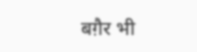बग़ैर भी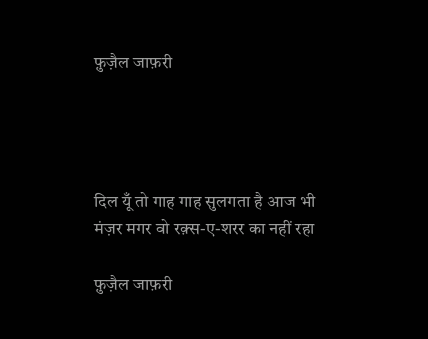फ़ुज़ैल जाफ़री




दिल यूँ तो गाह गाह सुलगता है आज भी
मंज़र मगर वो रक़्स-ए-शरर का नहीं रहा

फ़ुज़ैल जाफ़री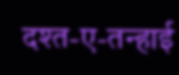दश्त-ए-तन्हाई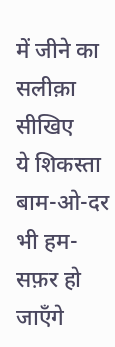में जीने का सलीक़ा सीखिए
ये शिकस्ता बाम-ओ-दर भी हम-सफ़र हो जाएँगे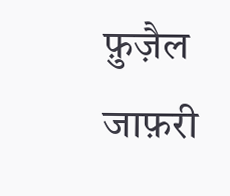फ़ुज़ैल जाफ़री